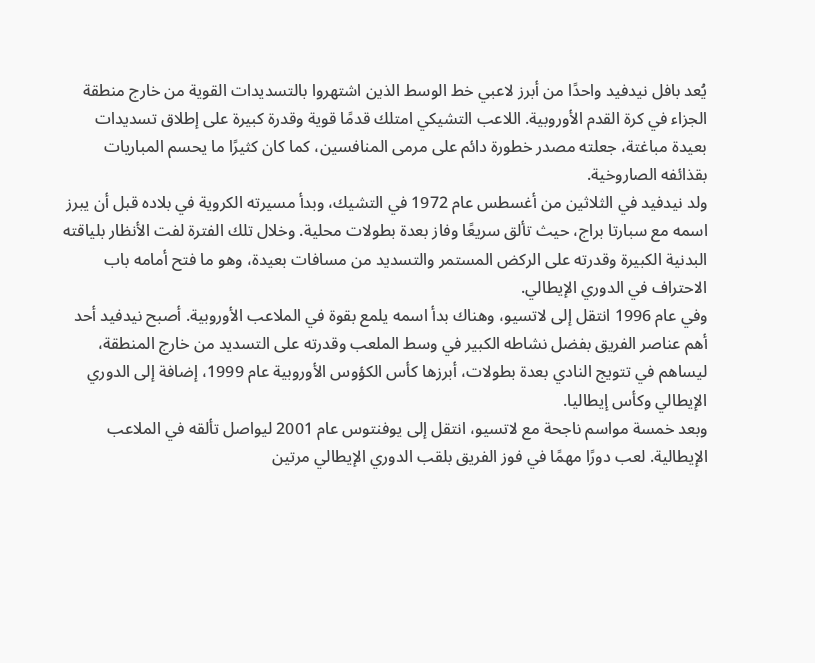يُعد بافل نيدفيد واحدًا من أبرز لاعبي خط الوسط الذين اشتهروا بالتسديدات القوية من خارج منطقة الجزاء في كرة القدم الأوروبية. اللاعب التشيكي امتلك قدمًا قوية وقدرة كبيرة على إطلاق تسديدات بعيدة مباغتة، جعلته مصدر خطورة دائم على مرمى المنافسين، كما كان كثيرًا ما يحسم المباريات بقذائفه الصاروخية.
ولد نيدفيد في الثلاثين من أغسطس عام 1972 في التشيك، وبدأ مسيرته الكروية في بلاده قبل أن يبرز اسمه مع سبارتا براج، حيث تألق سريعًا وفاز بعدة بطولات محلية. وخلال تلك الفترة لفت الأنظار بلياقته البدنية الكبيرة وقدرته على الركض المستمر والتسديد من مسافات بعيدة، وهو ما فتح أمامه باب الاحتراف في الدوري الإيطالي.
وفي عام 1996 انتقل إلى لاتسيو، وهناك بدأ اسمه يلمع بقوة في الملاعب الأوروبية. أصبح نيدفيد أحد أهم عناصر الفريق بفضل نشاطه الكبير في وسط الملعب وقدرته على التسديد من خارج المنطقة، ليساهم في تتويج النادي بعدة بطولات، أبرزها كأس الكؤوس الأوروبية عام 1999، إضافة إلى الدوري الإيطالي وكأس إيطاليا.
وبعد خمسة مواسم ناجحة مع لاتسيو، انتقل إلى يوفنتوس عام 2001 ليواصل تألقه في الملاعب الإيطالية. لعب دورًا مهمًا في فوز الفريق بلقب الدوري الإيطالي مرتين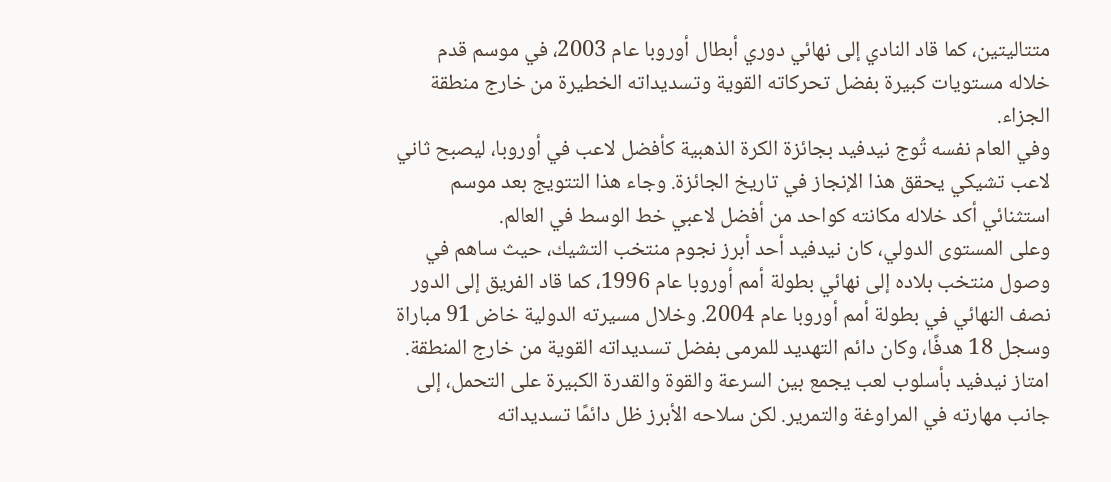متتاليتين، كما قاد النادي إلى نهائي دوري أبطال أوروبا عام 2003، في موسم قدم خلاله مستويات كبيرة بفضل تحركاته القوية وتسديداته الخطيرة من خارج منطقة الجزاء.
وفي العام نفسه تُوج نيدفيد بجائزة الكرة الذهبية كأفضل لاعب في أوروبا، ليصبح ثاني لاعب تشيكي يحقق هذا الإنجاز في تاريخ الجائزة. وجاء هذا التتويج بعد موسم استثنائي أكد خلاله مكانته كواحد من أفضل لاعبي خط الوسط في العالم.
وعلى المستوى الدولي، كان نيدفيد أحد أبرز نجوم منتخب التشيك، حيث ساهم في وصول منتخب بلاده إلى نهائي بطولة أمم أوروبا عام 1996، كما قاد الفريق إلى الدور نصف النهائي في بطولة أمم أوروبا عام 2004. وخلال مسيرته الدولية خاض 91 مباراة وسجل 18 هدفًا، وكان دائم التهديد للمرمى بفضل تسديداته القوية من خارج المنطقة.
امتاز نيدفيد بأسلوب لعب يجمع بين السرعة والقوة والقدرة الكبيرة على التحمل، إلى جانب مهارته في المراوغة والتمرير. لكن سلاحه الأبرز ظل دائمًا تسديداته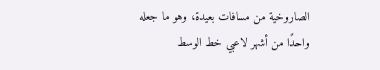الصاروخية من مسافات بعيدة، وهو ما جعله واحدًا من أشهر لاعبي خط الوسط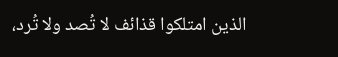الذين امتلكوا قذائف لا تُصد ولا تُرد،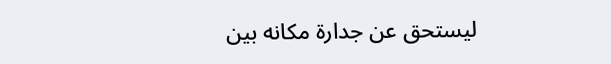ليستحق عن جدارة مكانه بين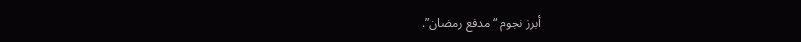أبرز نجوم “مدفع رمضان”.